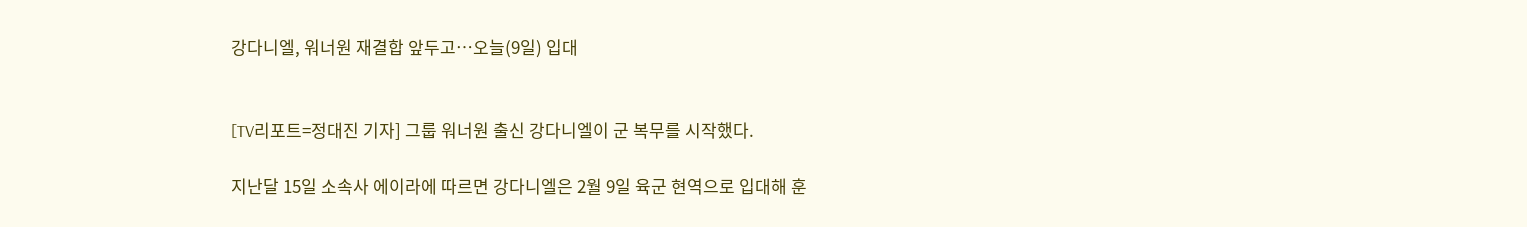강다니엘, 워너원 재결합 앞두고…오늘(9일) 입대


[TV리포트=정대진 기자] 그룹 워너원 출신 강다니엘이 군 복무를 시작했다.

지난달 15일 소속사 에이라에 따르면 강다니엘은 2월 9일 육군 현역으로 입대해 훈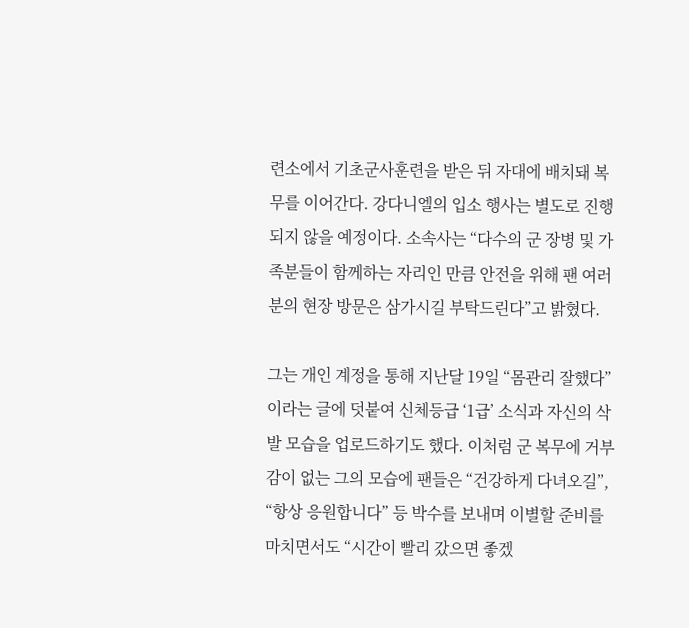련소에서 기초군사훈련을 받은 뒤 자대에 배치돼 복무를 이어간다. 강다니엘의 입소 행사는 별도로 진행되지 않을 예정이다. 소속사는 “다수의 군 장병 및 가족분들이 함께하는 자리인 만큼 안전을 위해 팬 여러분의 현장 방문은 삼가시길 부탁드린다”고 밝혔다.

그는 개인 계정을 통해 지난달 19일 “몸관리 잘했다”이라는 글에 덧붙여 신체등급 ‘1급’ 소식과 자신의 삭발 모습을 업로드하기도 했다. 이처럼 군 복무에 거부감이 없는 그의 모습에 팬들은 “건강하게 다녀오길”, “항상 응원합니다” 등 박수를 보내며 이별할 준비를 마치면서도 “시간이 빨리 갔으면 좋겠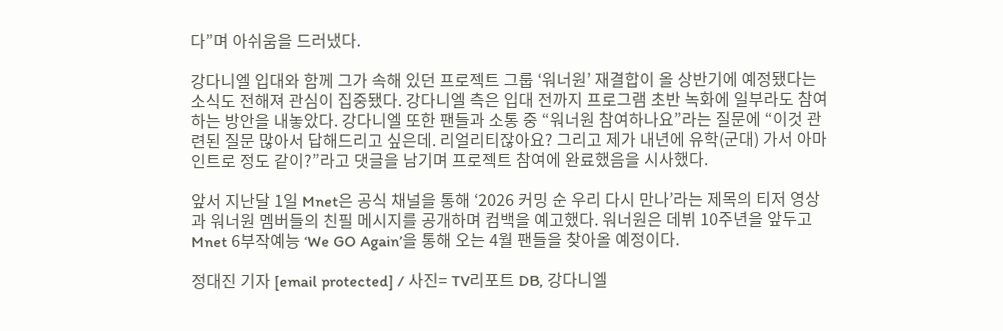다”며 아쉬움을 드러냈다.

강다니엘 입대와 함께 그가 속해 있던 프로젝트 그룹 ‘워너원’ 재결합이 올 상반기에 예정됐다는 소식도 전해져 관심이 집중됐다. 강다니엘 측은 입대 전까지 프로그램 초반 녹화에 일부라도 참여하는 방안을 내놓았다. 강다니엘 또한 팬들과 소통 중 “워너원 참여하나요”라는 질문에 “이것 관련된 질문 많아서 답해드리고 싶은데. 리얼리티잖아요? 그리고 제가 내년에 유학(군대) 가서 아마 인트로 정도 같이?”라고 댓글을 남기며 프로젝트 참여에 완료했음을 시사했다.

앞서 지난달 1일 Mnet은 공식 채널을 통해 ‘2026 커밍 순 우리 다시 만나’라는 제목의 티저 영상과 워너원 멤버들의 친필 메시지를 공개하며 컴백을 예고했다. 워너원은 데뷔 10주년을 앞두고 Mnet 6부작예능 ‘We GO Again’을 통해 오는 4월 팬들을 찾아올 예정이다.

정대진 기자 [email protected] / 사진= TV리포트 DB, 강다니엘